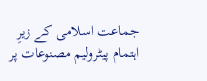جماعت اسلامی کے زیرِ اہتمام پیٹرولیم مصنوعات پر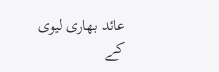عائد بھاری لیوی کے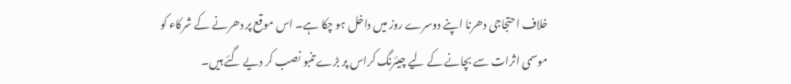خلاف احتجاجی دھرنا اپنے دوسرے روز میں داخل ہو چکا ہے۔ اس موقع پر دھرنے کے شرکاء کو موسمی اثرات سے بچانے کے لیے چیئرنگ کراس پر بڑے تنبو نصب کر دیے گئے ہیں۔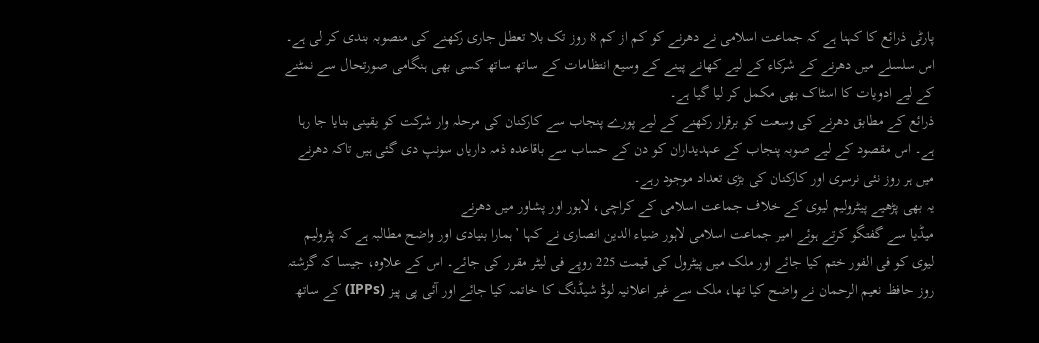پارٹی ذرائع کا کہنا ہے کہ جماعت اسلامی نے دھرنے کو کم از کم 8 روز تک بلا تعطل جاری رکھنے کی منصوبہ بندی کر لی ہے۔ اس سلسلے میں دھرنے کے شرکاء کے لیے کھانے پینے کے وسیع انتظامات کے ساتھ ساتھ کسی بھی ہنگامی صورتحال سے نمٹنے کے لیے ادویات کا اسٹاک بھی مکمل کر لیا گیا ہے۔
ذرائع کے مطابق دھرنے کی وسعت کو برقرار رکھنے کے لیے پورے پنجاب سے کارکنان کی مرحلہ وار شرکت کو یقینی بنایا جا رہا ہے۔ اس مقصود کے لیے صوبہ پنجاب کے عہدیداران کو دن کے حساب سے باقاعدہ ذمہ داریاں سونپ دی گئی ہیں تاکہ دھرنے میں ہر روز نئی نرسری اور کارکنان کی بڑی تعداد موجود رہے۔
یہ بھی پڑھیے پیٹرولیم لیوی کے خلاف جماعت اسلامی کے کراچی، لاہور اور پشاور میں دھرنے
میڈیا سے گفتگو کرتے ہوئے امیر جماعت اسلامی لاہور ضیاء الدین انصاری نے کہا ’ہمارا بنیادی اور واضح مطالبہ ہے کہ پٹرولیم لیوی کو فی الفور ختم کیا جائے اور ملک میں پیٹرول کی قیمت 225 روپے فی لیٹر مقرر کی جائے۔ اس کے علاوہ، جیسا کہ گزشتہ روز حافظ نعیم الرحمان نے واضح کیا تھا، ملک سے غیر اعلانیہ لوڈ شیڈنگ کا خاتمہ کیا جائے اور آئی پی پیز (IPPs) کے ساتھ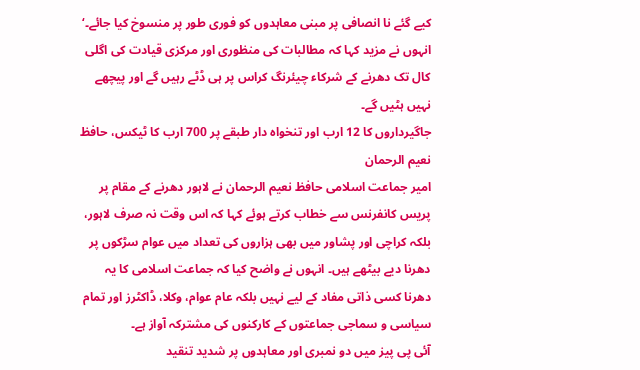کیے گئے نا انصافی پر مبنی معاہدوں کو فوری طور پر منسوخ کیا جائے۔‘
انہوں نے مزید کہا کہ مطالبات کی منظوری اور مرکزی قیادت کی اگلی کال تک دھرنے کے شرکاء چیئرنگ کراس پر ہی ڈٹے رہیں گے اور پیچھے نہیں ہٹیں گے۔
جاگیرداروں کا 12 ارب اور تنخواہ دار طبقے پر 700 ارب کا ٹیکس، حافظ نعیم الرحمان
امیر جماعت اسلامی حافظ نعیم الرحمان نے لاہور دھرنے کے مقام پر پریس کانفرنس سے خطاب کرتے ہوئے کہا کہ اس وقت نہ صرف لاہور، بلکہ کراچی اور پشاور میں بھی ہزاروں کی تعداد میں عوام سڑکوں پر دھرنا دیے بیٹھے ہیں۔ انہوں نے واضح کیا کہ جماعت اسلامی کا یہ دھرنا کسی ذاتی مفاد کے لیے نہیں بلکہ عام عوام، وکلا، ڈاکٹرز اور تمام سیاسی و سماجی جماعتوں کے کارکنوں کی مشترکہ آواز ہے۔
آئی پی پیز میں دو نمبری اور معاہدوں پر شدید تنقید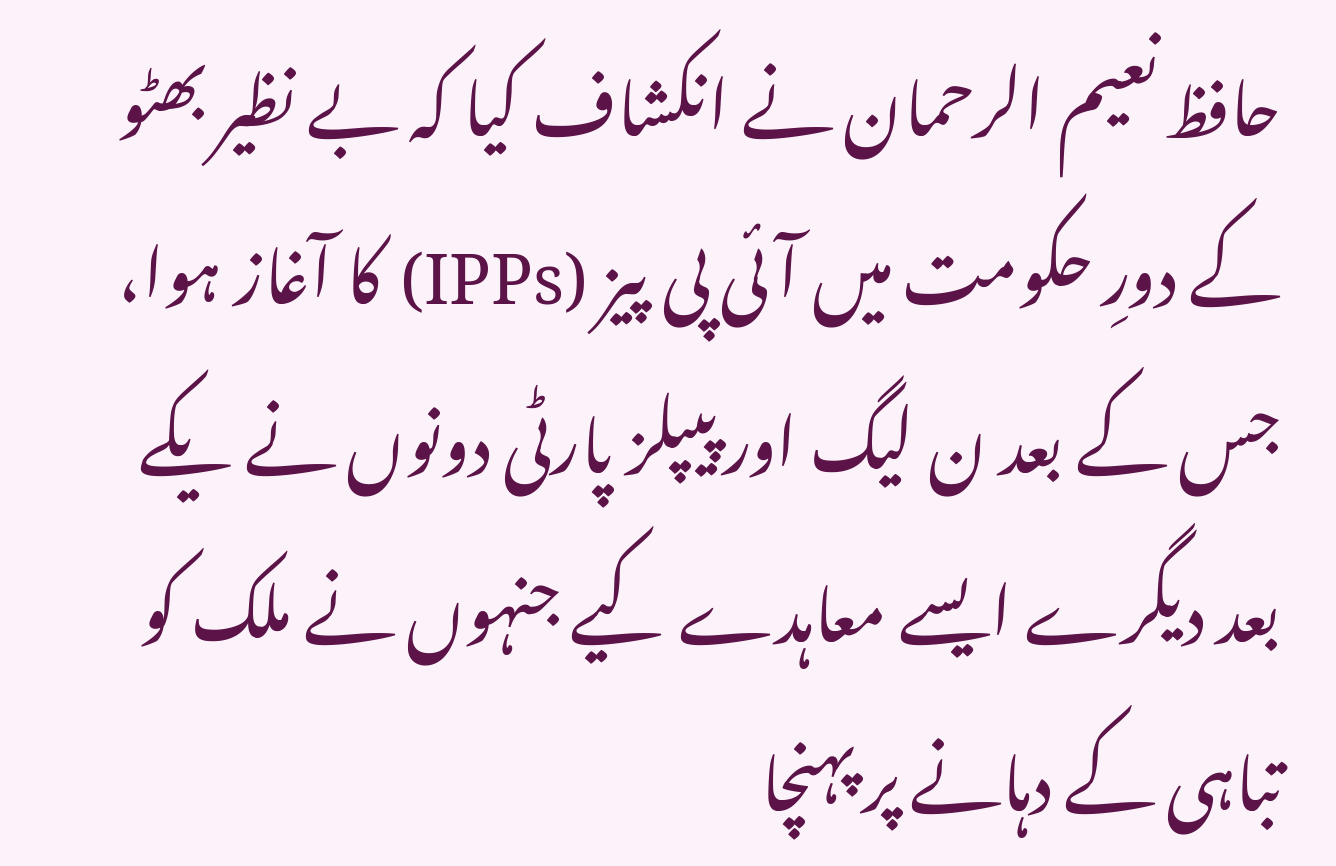حافظ نعیم الرحمان نے انکشاف کیا کہ بے نظیر بھٹو کے دورِ حکومت میں آئی پی پیز (IPPs) کا آغاز ہوا، جس کے بعد ن لیگ اور پیپلز پارٹی دونوں نے یکے بعد دیگرے ایسے معاہدے کیے جنہوں نے ملک کو تباہی کے دہانے پر پہنچا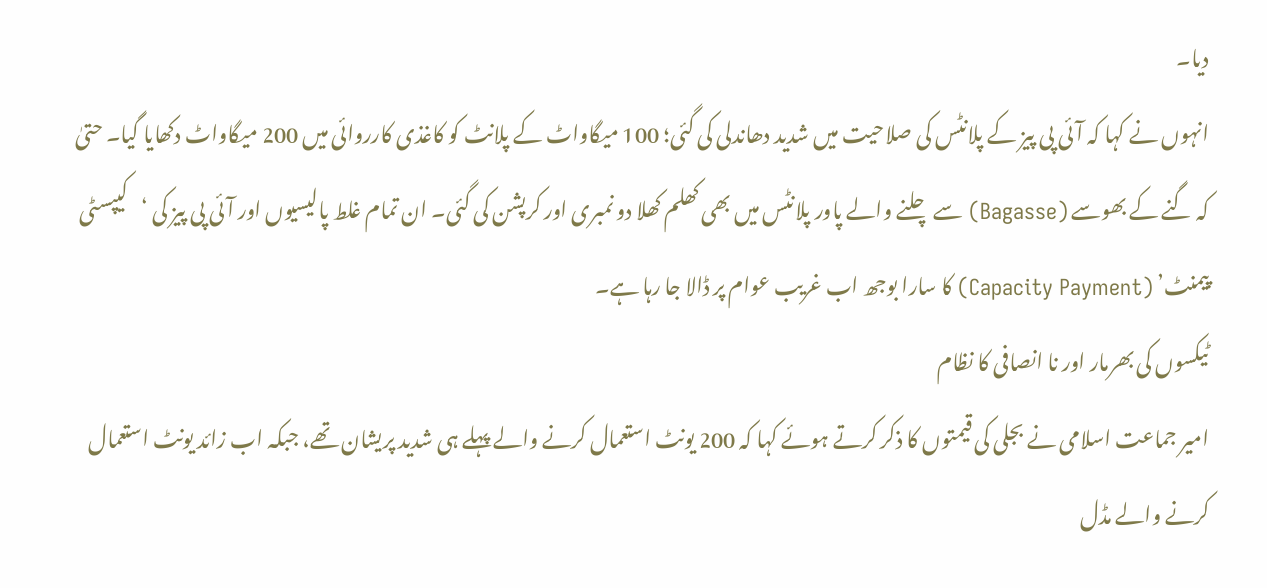دیا۔
انہوں نے کہا کہ آئی پی پیز کے پلانٹس کی صلاحیت میں شدید دھاندلی کی گئی؛ 100 میگاواٹ کے پلانٹ کو کاغذی کارروائی میں 200 میگاواٹ دکھایا گیا۔ حتیٰ کہ گنے کے بھوسے (Bagasse) سے چلنے والے پاور پلانٹس میں بھی کھلم کھلا دو نمبری اور کرپشن کی گئی۔ ان تمام غلط پالیسیوں اور آئی پی پیز کی ‘کیپسٹی پیمنٹ’ (Capacity Payment) کا سارا بوجھ اب غریب عوام پر ڈالا جا رہا ہے۔
ٹیکسوں کی بھرمار اور نا انصافی کا نظام
امیر جماعت اسلامی نے بجلی کی قیمتوں کا ذکر کرتے ہوئے کہا کہ 200 یونٹ استعمال کرنے والے پہلے ہی شدید پریشان تھے، جبکہ اب زائد یونٹ استعمال کرنے والے مڈل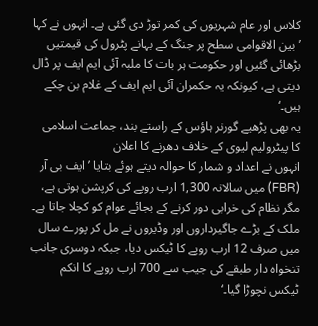کلاس اور عام شہریوں کی کمر توڑ دی گئی ہے۔ انہوں نے کہا ’ بین الاقوامی سطح پر جنگ کے بہانے پٹرول کی قیمتیں بڑھائی گئیں اور حکومت ہر بات کا ملبہ آئی ایم ایف پر ڈال دیتی ہے، کیونکہ یہ حکمران آئی ایم ایف کے غلام بن چکے ہیں۔‘
یہ بھی پڑھیے گورنر ہاؤس کے راستے بند، جماعت اسلامی کا پیٹرولیم لیوی کے خلاف دھرنے کا اعلان
انہوں نے اعداد و شمار کا حوالہ دیتے ہوئے بتایا ’ ایف بی آر (FBR) میں سالانہ 1,300 ارب روپے کی کرپشن ہوتی ہے، مگر نظام کی خرابی دور کرنے کے بجائے عوام کو کچلا جاتا ہے۔ ملک کے بڑے جاگیرداروں اور وڈیروں نے مل کر پورے سال میں صرف 12 ارب روپے کا ٹیکس دیا، جبکہ دوسری جانب تنخواہ دار طبقے کی جیب سے 700 ارب روپے کا انکم ٹیکس نچوڑا گیا۔‘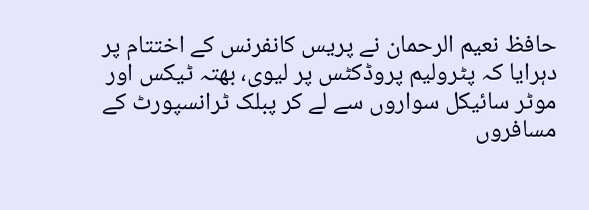حافظ نعیم الرحمان نے پریس کانفرنس کے اختتام پر دہرایا کہ پٹرولیم پروڈکٹس پر لیوی، بھتہ ٹیکس اور موٹر سائیکل سواروں سے لے کر پبلک ٹرانسپورٹ کے مسافروں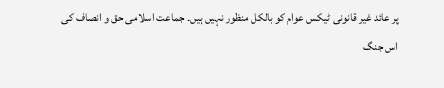پر عائد غیر قانونی ٹیکس عوام کو بالکل منظور نہیں ہیں۔ جماعت اسلامی حق و انصاف کی اس جنگ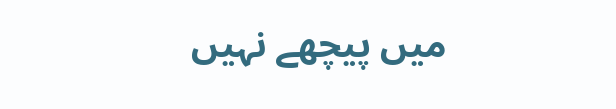میں پیچھے نہیں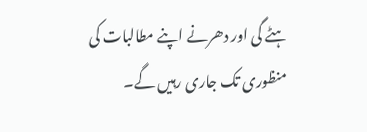ہٹے گی اور دھرنے اپنے مطالبات کی منظوری تک جاری رہیں گے۔